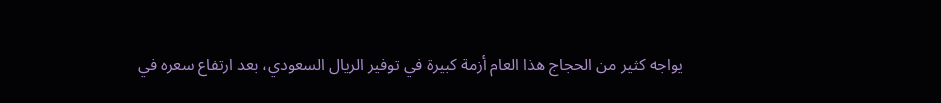يواجه كثير من الحجاج هذا العام أزمة كبيرة في توفير الريال السعودي، بعد ارتفاع سعره في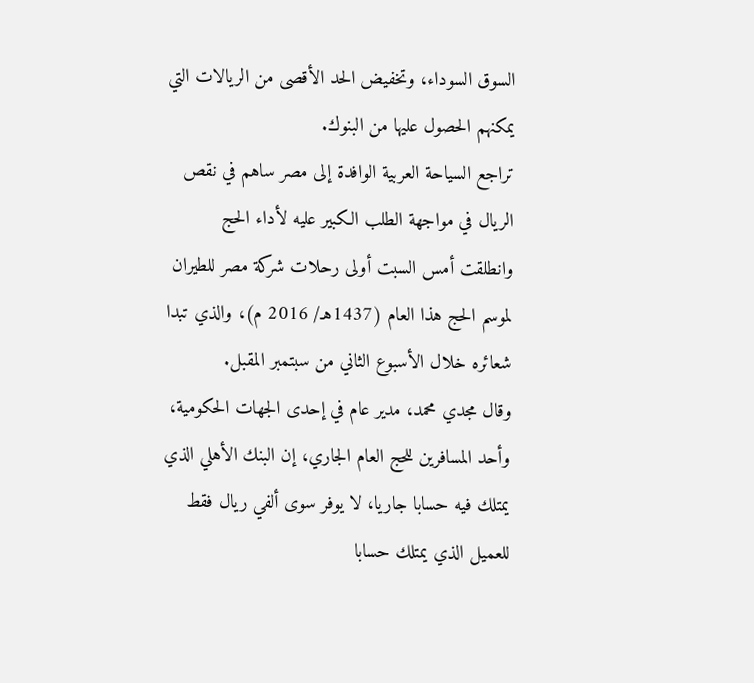السوق السوداء، وتخفيض الحد الأقصى من الريالات التي يمكنهم الحصول عليها من البنوك.
تراجع السياحة العربية الوافدة إلى مصر ساهم في نقص الريال في مواجهة الطلب الكبير عليه لأداء الحج
وانطلقت أمس السبت أولى رحلات شركة مصر للطيران لموسم الحج هذا العام (1437هـ/ 2016 م)، والذي تبدا شعائره خلال الأسبوع الثاني من سبتمبر المقبل.
وقال مجدي محمد، مدير عام في إحدى الجهات الحكومية، وأحد المسافرين للحج العام الجاري، إن البنك الأهلي الذي يمتلك فيه حسابا جاريا، لا يوفر سوى ألفي ريال فقط للعميل الذي يمتلك حسابا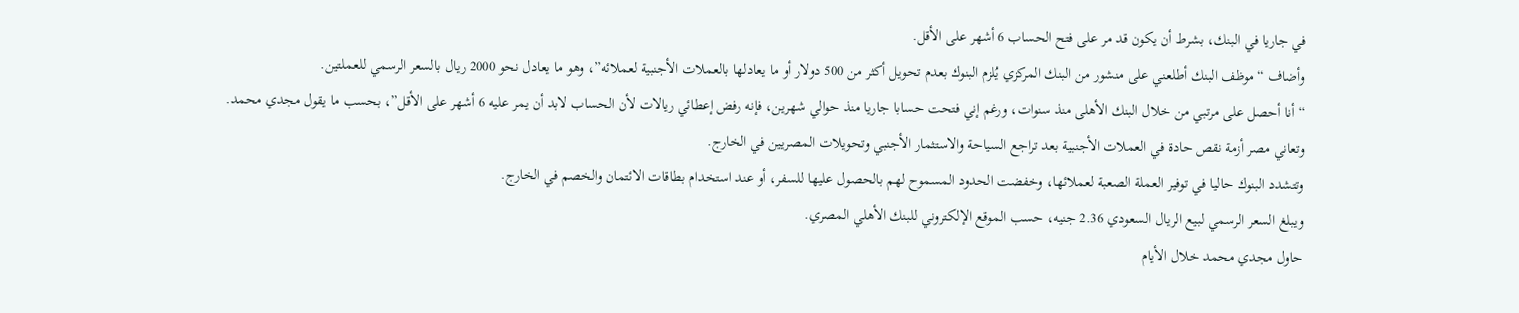في جاريا في البنك، بشرط أن يكون قد مر على فتح الحساب 6 أشهر على الأقل.
وأضاف “موظف البنك أطلعني على منشور من البنك المركزي يُلزم البنوك بعدم تحويل أكثر من 500 دولار أو ما يعادلها بالعملات الأجنبية لعملائه”، وهو ما يعادل نحو 2000 ريال بالسعر الرسمي للعملتين.
“أنا أحصل على مرتبي من خلال البنك الأهلى منذ سنوات، ورغم إني فتحت حسابا جاريا منذ حوالي شهرين، فإنه رفض إعطائي ريالات لأن الحساب لابد أن يمر عليه 6 أشهر على الأقل”، بحسب ما يقول مجدي محمد.
وتعاني مصر أزمة نقص حادة في العملات الأجنبية بعد تراجع السياحة والاستثمار الأجنبي وتحويلات المصريين في الخارج.
وتتشدد البنوك حاليا في توفير العملة الصعبة لعملائها، وخفضت الحدود المسموح لهم بالحصول عليها للسفر، أو عند استخدام بطاقات الائتمان والخصم في الخارج.
ويبلغ السعر الرسمي لبيع الريال السعودي 2.36 جنيه، حسب الموقع الإلكتروني للبنك الأهلي المصري.
حاول مجدي محمد خلال الأيام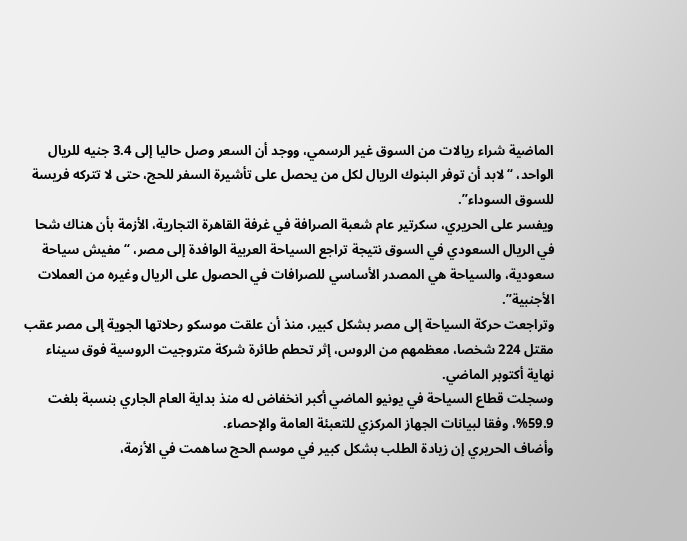الماضية شراء ريالات من السوق غير الرسمي، ووجد أن السعر وصل حاليا إلى 3.4 جنيه للريال الواحد، “لابد أن توفر البنوك الريال لكل من يحصل على تأشيرة السفر للحج، حتى لا تتركه فريسة للسوق السوداء”.
ويفسر على الحريري، سكرتير عام شعبة الصرافة في غرفة القاهرة التجارية، الأزمة بأن هناك شحا في الريال السعودي في السوق نتيجة تراجع السياحة العربية الوافدة إلى مصر، “مفيش سياحة سعودية، والسياحة هي المصدر الأساسي للصرافات في الحصول على الريال وغيره من العملات الأجنبية”.
وتراجعت حركة السياحة إلى مصر بشكل كبير، منذ أن علقت موسكو رحلاتها الجوية إلى مصر عقب مقتل 224 شخصا، معظمهم من الروس، إثر تحطم طائرة شركة متروجيت الروسية فوق سيناء نهاية أكتوبر الماضي.
وسجلت قطاع السياحة في يونيو الماضي أكبر انخفاض له منذ بداية العام الجاري بنسبة بلغت 59.9%، وفقا لبيانات الجهاز المركزي للتعبئة العامة والإحصاء.
وأضاف الحريري إن زيادة الطلب بشكل كبير في موسم الحج ساهمت في الأزمة،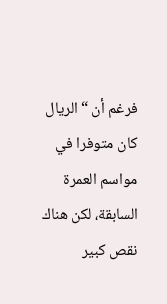فرغم أن “الريال كان متوفرا في مواسم العمرة السابقة، لكن هناك نقص كبير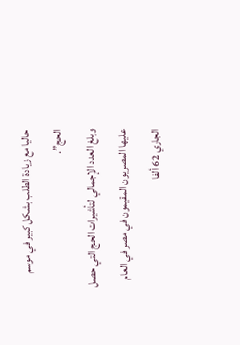حاليا مع زيادة الطلب بشكل كبير في موسم الحج”.
وبلغ العدد الإجمالي لتأشيرات الحج التي حصل عليها المصريون المقيمون في مصر في العام الجاري 62 ألفا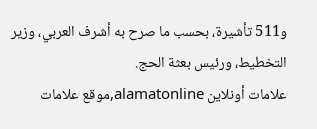و511 تأشيرة، بحسب ما صرح به أشرف العربي، وزير التخطيط، ورئيس بعثة الحج.
علامات أونلاين alamatonline,موقع علامات